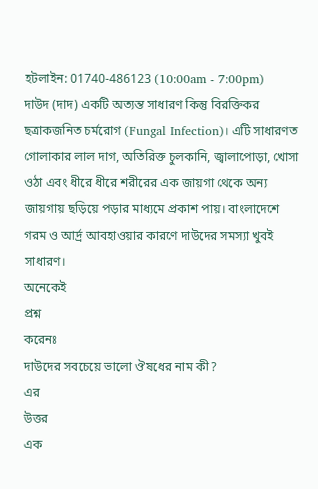হটলাইন: 01740-486123 (10:00am - 7:00pm)
দাউদ (দাদ) একটি অত্যন্ত সাধারণ কিন্তু বিরক্তিকর ছত্রাকজনিত চর্মরোগ (Fungal Infection)। এটি সাধারণত গোলাকার লাল দাগ, অতিরিক্ত চুলকানি, জ্বালাপোড়া, খোসা ওঠা এবং ধীরে ধীরে শরীরের এক জায়গা থেকে অন্য জায়গায় ছড়িয়ে পড়ার মাধ্যমে প্রকাশ পায়। বাংলাদেশে গরম ও আর্দ্র আবহাওয়ার কারণে দাউদের সমস্যা খুবই সাধারণ।
অনেকেই
প্রশ্ন
করেনঃ
দাউদের সবচেয়ে ভালো ঔষধের নাম কী?
এর
উত্তর
এক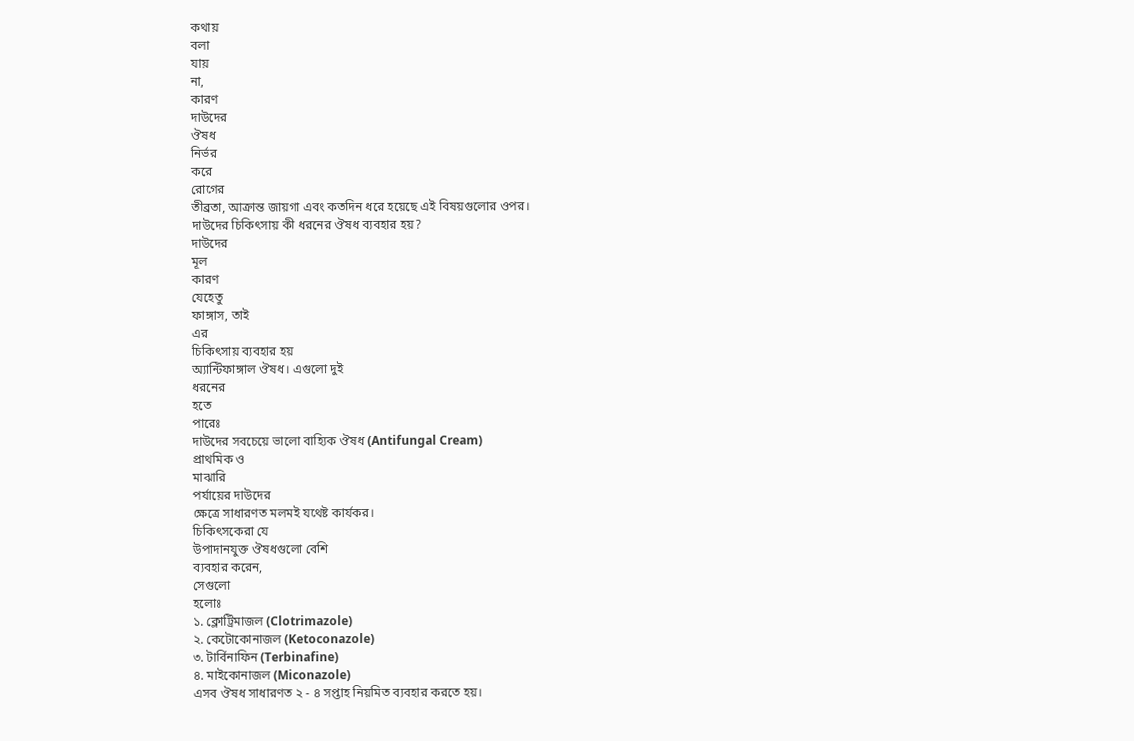কথায়
বলা
যায়
না,
কারণ
দাউদের
ঔষধ
নির্ভর
করে
রোগের
তীব্রতা, আক্রান্ত জায়গা এবং কতদিন ধরে হয়েছে এই বিষয়গুলোর ওপর।
দাউদের চিকিৎসায় কী ধরনের ঔষধ ব্যবহার হয়?
দাউদের
মূল
কারণ
যেহেতু
ফাঙ্গাস, তাই
এর
চিকিৎসায় ব্যবহার হয়
অ্যান্টিফাঙ্গাল ঔষধ। এগুলো দুই
ধরনের
হতে
পারেঃ
দাউদের সবচেয়ে ভালো বাহ্যিক ঔষধ (Antifungal Cream)
প্রাথমিক ও
মাঝারি
পর্যায়ের দাউদের
ক্ষেত্রে সাধারণত মলমই যথেষ্ট কার্যকর।
চিকিৎসকেরা যে
উপাদানযুক্ত ঔষধগুলো বেশি
ব্যবহার করেন,
সেগুলো
হলোঃ
১. ক্লোট্রিমাজল (Clotrimazole)
২. কেটোকোনাজল (Ketoconazole)
৩. টার্বিনাফিন (Terbinafine)
৪. মাইকোনাজল (Miconazole)
এসব ঔষধ সাধারণত ২ - ৪ সপ্তাহ নিয়মিত ব্যবহার করতে হয়।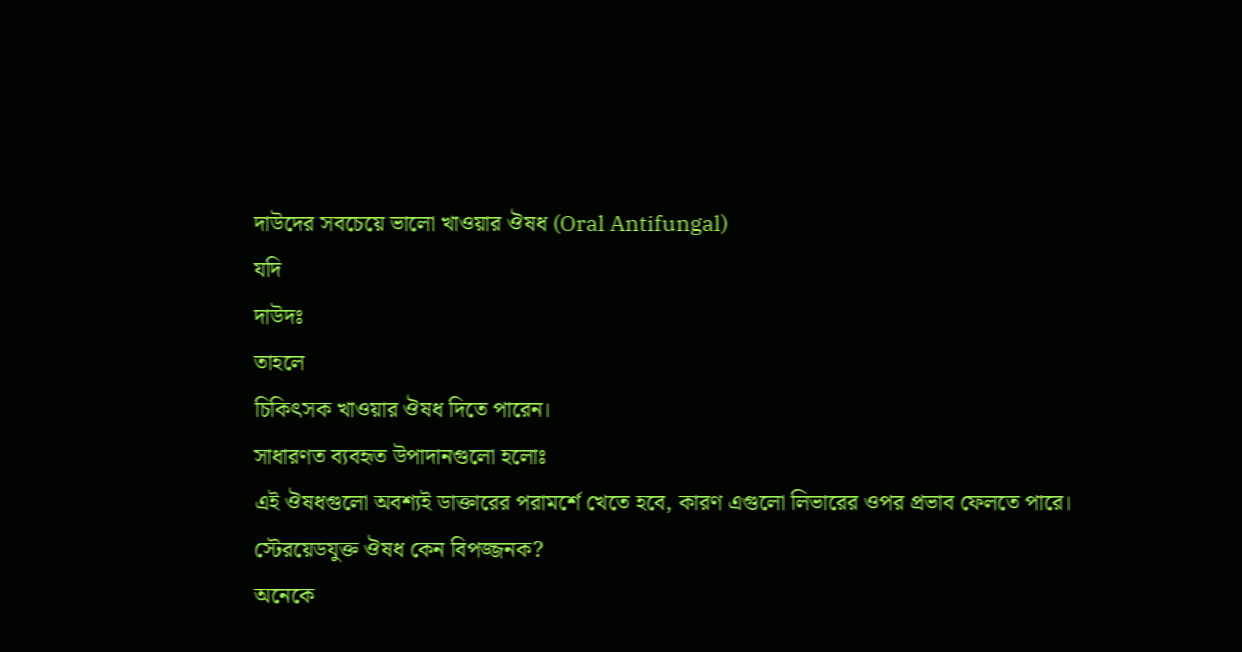দাউদের সবচেয়ে ভালো খাওয়ার ঔষধ (Oral Antifungal)
যদি
দাউদঃ
তাহলে
চিকিৎসক খাওয়ার ঔষধ দিতে পারেন।
সাধারণত ব্যবহৃত উপাদানগুলো হলোঃ
এই ঔষধগুলো অবশ্যই ডাক্তারের পরামর্শে খেতে হবে, কারণ এগুলো লিভারের ওপর প্রভাব ফেলতে পারে।
স্টেরয়েডযুক্ত ঔষধ কেন বিপজ্জনক?
অনেকে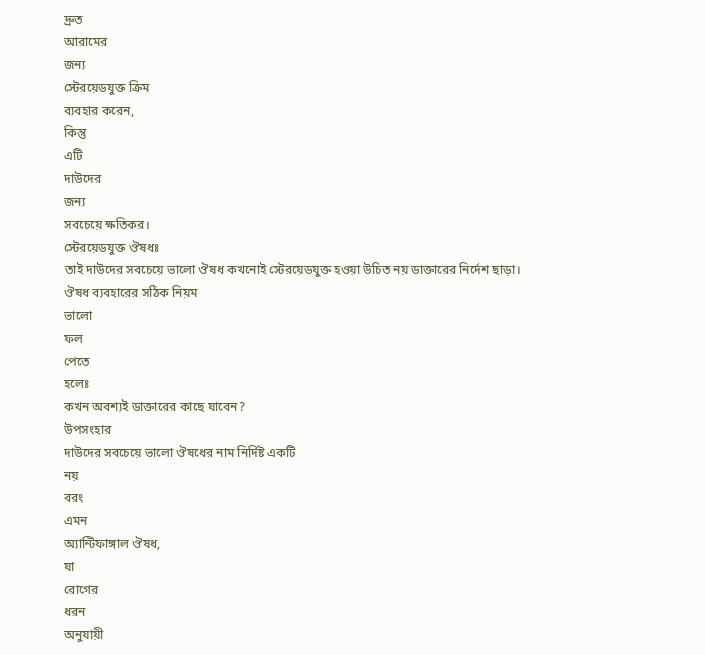দ্রুত
আরামের
জন্য
স্টেরয়েডযুক্ত ক্রিম
ব্যবহার করেন,
কিন্তু
এটি
দাউদের
জন্য
সবচেয়ে ক্ষতিকর।
স্টেরয়েডযুক্ত ঔষধঃ
তাই দাউদের সবচেয়ে ভালো ঔষধ কখনোই স্টেরয়েডযুক্ত হওয়া উচিত নয় ডাক্তারের নির্দেশ ছাড়া।
ঔষধ ব্যবহারের সঠিক নিয়ম
ভালো
ফল
পেতে
হলেঃ
কখন অবশ্যই ডাক্তারের কাছে যাবেন?
উপসংহার
দাউদের সবচেয়ে ভালো ঔষধের নাম নির্দিষ্ট একটি
নয়
বরং
এমন
অ্যান্টিফাঙ্গাল ঔষধ,
যা
রোগের
ধরন
অনুযায়ী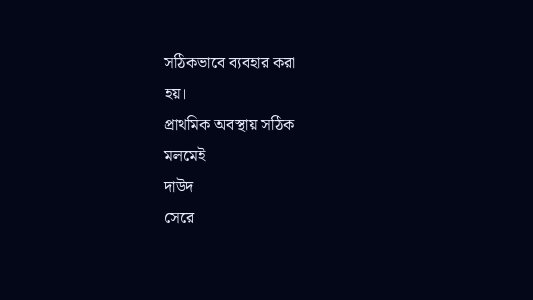সঠিকভাবে ব্যবহার করা
হয়।
প্রাথমিক অবস্থায় সঠিক
মলমেই
দাউদ
সেরে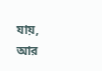যায়,
আর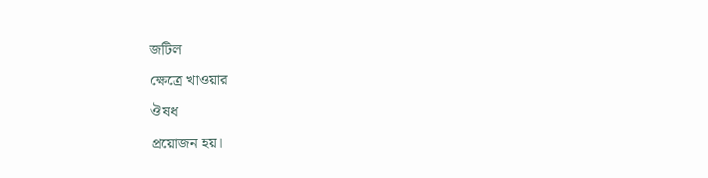জটিল
ক্ষেত্রে খাওয়ার
ঔষধ
প্রয়োজন হয়।